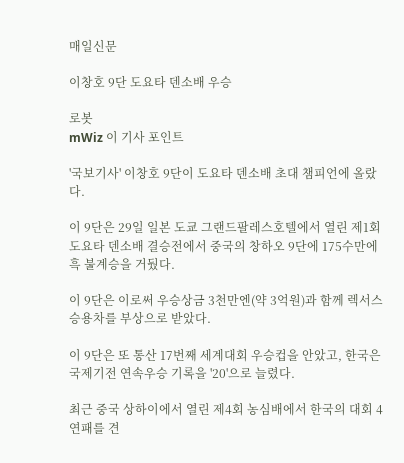매일신문

이창호 9단 도요타 덴소배 우승

로봇
mWiz 이 기사 포인트

'국보기사' 이창호 9단이 도요타 덴소배 초대 챔피언에 올랐다.

이 9단은 29일 일본 도쿄 그랜드팔레스호텔에서 열린 제1회 도요타 덴소배 결승전에서 중국의 창하오 9단에 175수만에 흑 불계승을 거뒀다.

이 9단은 이로써 우승상금 3천만엔(약 3억원)과 함께 렉서스 승용차를 부상으로 받았다.

이 9단은 또 통산 17번째 세계대회 우승컵을 안았고, 한국은 국제기전 연속우승 기록을 '20'으로 늘렸다.

최근 중국 상하이에서 열린 제4회 농심배에서 한국의 대회 4연패를 견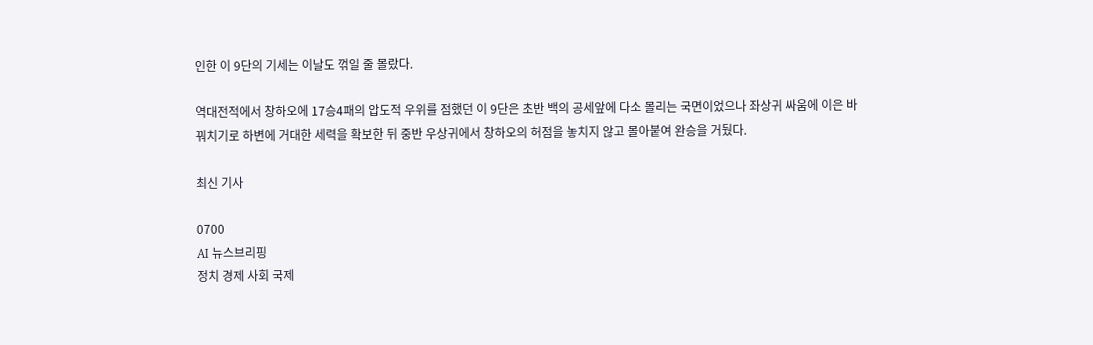인한 이 9단의 기세는 이날도 꺾일 줄 몰랐다.

역대전적에서 창하오에 17승4패의 압도적 우위를 점했던 이 9단은 초반 백의 공세앞에 다소 몰리는 국면이었으나 좌상귀 싸움에 이은 바꿔치기로 하변에 거대한 세력을 확보한 뒤 중반 우상귀에서 창하오의 허점을 놓치지 않고 몰아붙여 완승을 거뒀다.

최신 기사

0700
AI 뉴스브리핑
정치 경제 사회 국제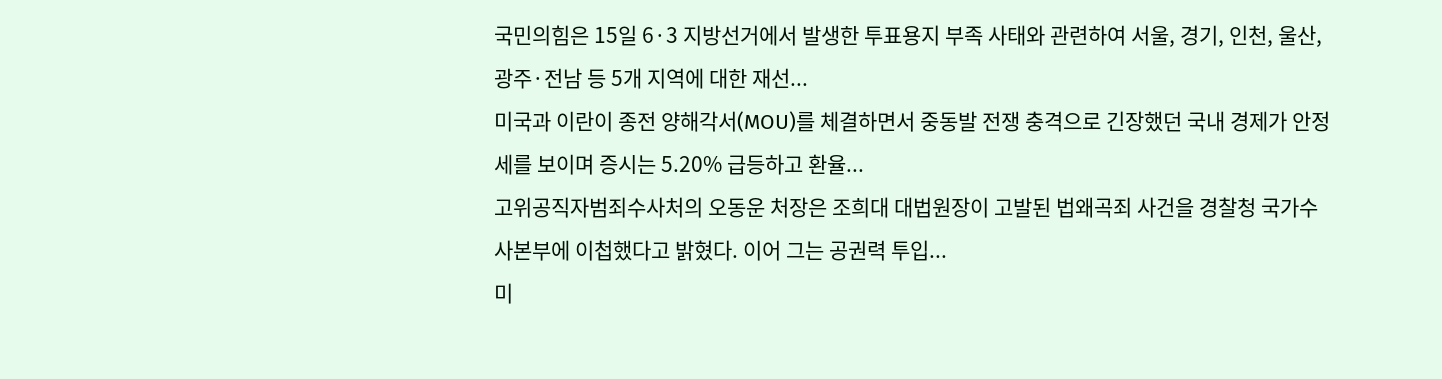국민의힘은 15일 6·3 지방선거에서 발생한 투표용지 부족 사태와 관련하여 서울, 경기, 인천, 울산, 광주·전남 등 5개 지역에 대한 재선...
미국과 이란이 종전 양해각서(MOU)를 체결하면서 중동발 전쟁 충격으로 긴장했던 국내 경제가 안정세를 보이며 증시는 5.20% 급등하고 환율...
고위공직자범죄수사처의 오동운 처장은 조희대 대법원장이 고발된 법왜곡죄 사건을 경찰청 국가수사본부에 이첩했다고 밝혔다. 이어 그는 공권력 투입...
미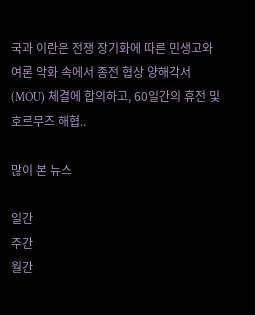국과 이란은 전쟁 장기화에 따른 민생고와 여론 악화 속에서 종전 협상 양해각서(MOU) 체결에 합의하고, 60일간의 휴전 및 호르무즈 해협..

많이 본 뉴스

일간
주간
월간